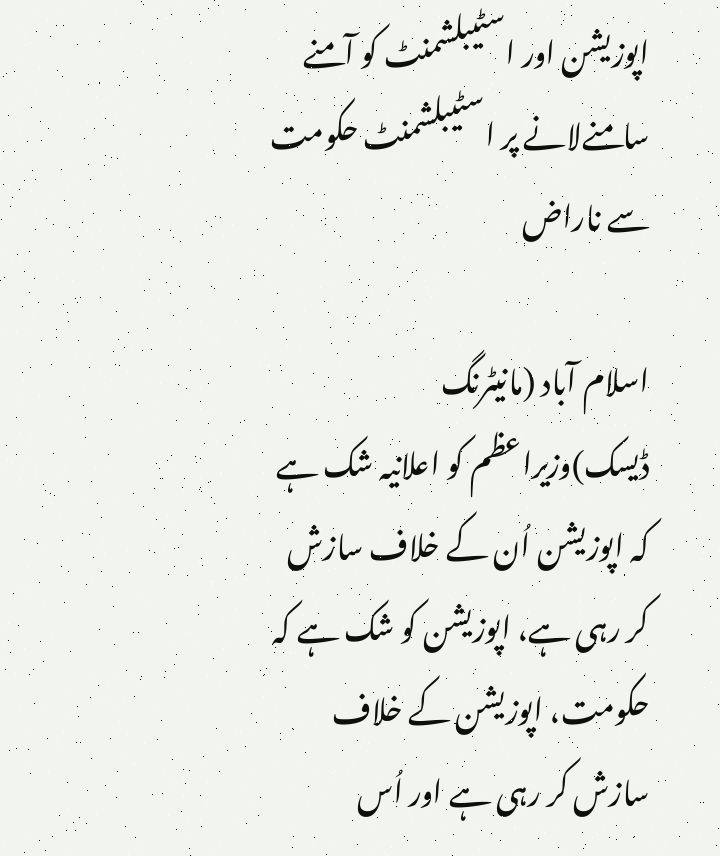اپوزیشن اور اسٹیبلشمنٹ کو آمنے سامنےلانے پر اسٹیبلشمنٹ حکومت سے ناراض

اسلام آباد (مانیٹرنگ ڈیسک)وزیراعظم کو اعلانیہ شک ہے کہ اپوزیشن اُن کے خلاف سازش کر رہی ہے، اپوزیشن کو شک ہے کہ حکومت، اپوزیشن کے خلاف سازش کر رہی ہے اور اُس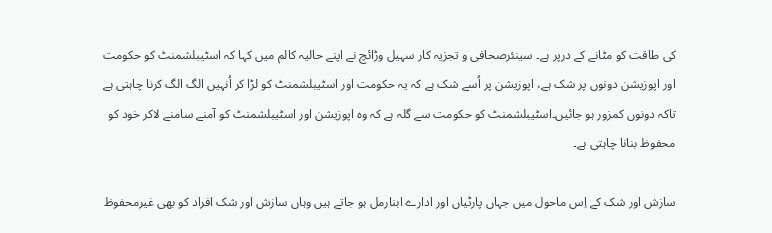کی طاقت کو مٹانے کے درپر ہے۔ سینئرصحافی و تجزیہ کار سہیل وڑائچ نے اپنے حالیہ کالم میں کہا کہ اسٹیبلشمنٹ کو حکومت اور اپوزیشن دونوں پر شک ہے، اپوزیشن پر اُسے شک ہے کہ یہ حکومت اور اسٹیبلشمنٹ کو لڑا کر اُنہیں الگ الگ کرنا چاہتی ہے تاکہ دونوں کمزور ہو جائیں۔اسٹیبلشمنٹ کو حکومت سے گلہ ہے کہ وہ اپوزیشن اور اسٹیبلشمنٹ کو آمنے سامنے لاکر خود کو محفوظ بنانا چاہتی ہے۔

سازش اور شک کے اِس ماحول میں جہاں پارٹیاں اور ادارے ابنارمل ہو جاتے ہیں وہاں سازش اور شک افراد کو بھی غیرمحفوظ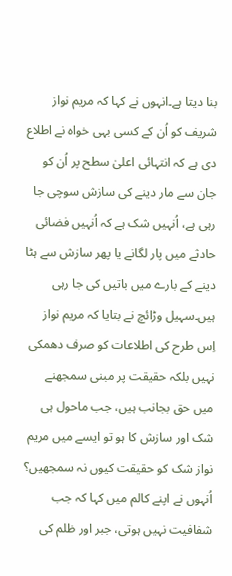بنا دیتا ہے۔انہوں نے کہا کہ مریم نواز شریف کو اُن کے کسی بہی خواہ نے اطلاع دی ہے کہ انتہائی اعلیٰ سطح پر اُن کو جان سے مار دینے کی سازش سوچی جا رہی ہے، اُنہیں شک ہے کہ اُنہیں فضائی حادثے میں پار لگانے یا پھر سازش سے ہٹا دینے کے بارے میں باتیں کی جا رہی ہیں۔سہیل وڑائچ نے بتایا کہ مریم نواز اِس طرح کی اطلاعات کو صرف دھمکی نہیں بلکہ حقیقت پر مبنی سمجھنے میں حق بجانب ہیں، جب ماحول ہی شک اور سازش کا ہو تو ایسے میں مریم نواز شک کو حقیقت کیوں نہ سمجھیں؟ اُنہوں نے اپنے کالم میں کہا کہ جب شفافیت نہیں ہوتی، جبر اور ظلم کی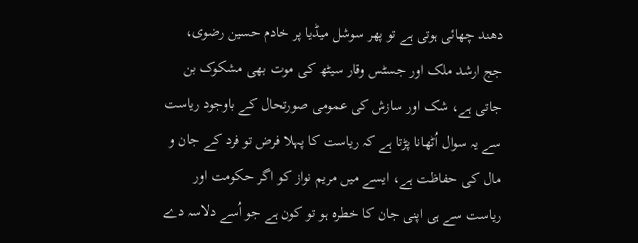دھند چھائی ہوتی ہے تو پھر سوشل میڈیا پر خادم حسین رضوی، جج ارشد ملک اور جسٹس وقار سیٹھ کی موت بھی مشکوک بن جاتی ہے، شک اور سازش کی عمومی صورتحال کے باوجود ریاست سے یہ سوال اُٹھانا پڑتا ہے کہ ریاست کا پہلا فرض تو فرد کے جان و مال کی حفاظت ہے، ایسے میں مریم نواز کو اگر حکومت اور ریاست سے ہی اپنی جان کا خطرہ ہو تو کون ہے جو اُسے دلاسہ دے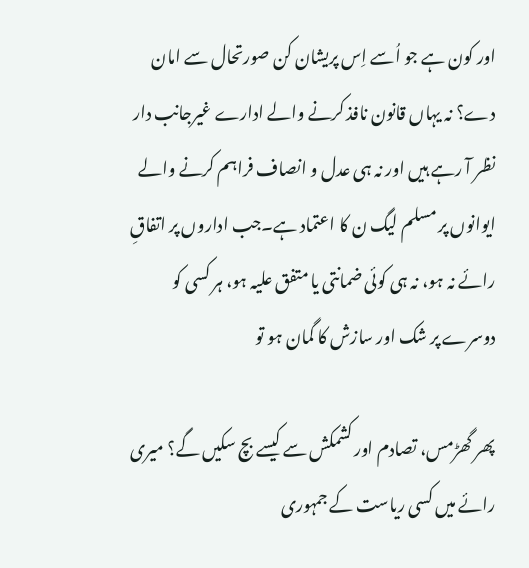اور کون ہے جو اُسے اِس پریشان کن صورتحال سے امان دے؟ نہ یہاں قانون نافذ کرنے والے ادارے غیرجانب دار نظر آ رہے ہیں اور نہ ہی عدل و انصاف فراہم کرنے والے ایوانوں پر مسلم لیگ ن کا اعتماد ہے۔جب اداروں پر اتفاقِ رائے نہ ہو، نہ ہی کوئی ضمانتی یا متفق علیہ ہو، ہر کسی کو دوسرے پر شک اور سازش کا گمان ہو تو

پھر گھڑمس، تصادم اور کشمکش سے کیسے بچ سکیں گے؟ میری رائے میں کسی ریاست کے جمہوری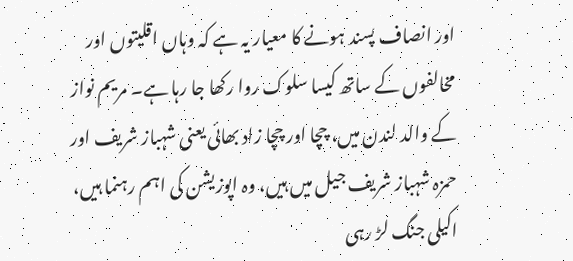اور انصاف پسند ہونے کا معیار یہ ہے کہ وہاں اقلیتوں اور مخالفوں کے ساتھ کیسا سلوک روا رکھا جا رہا ہے۔ مریم نواز کے والد لندن میں، چچا اور چچا زاد بھائی یعنی شہباز شریف اور حمزہ شہباز شریف جیل میں ہیں، وہ اپوزیشن کی اہم رہنما ہیں، اکیلی جنگ لڑ رہی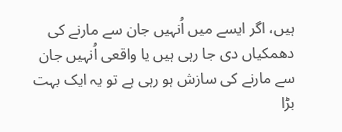ہیں، اگر ایسے میں اُنہیں جان سے مارنے کی دھمکیاں دی جا رہی ہیں یا واقعی اُنہیں جان سے مارنے کی سازش ہو رہی ہے تو یہ ایک بہت بڑا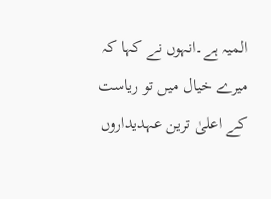المیہ ہے۔انہوں نے کہا کہ میرے خیال میں تو ریاست کے اعلیٰ ترین عہدیداروں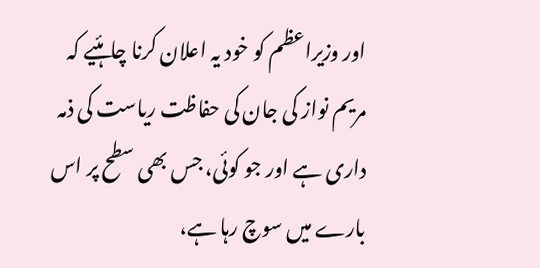اور وزیراعظم کو خود یہ اعلان کرنا چاہئیے کہ مریم نواز کی جان کی حفاظت ریاست کی ذمہ داری ہے اور جو کوئی، جس بھی سطح پر اس بارے میں سوچ رہا ہے،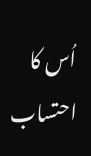اُس کا احتساب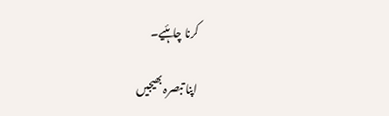کرنا چاہئیے۔

اپنا تبصرہ بھیجیں